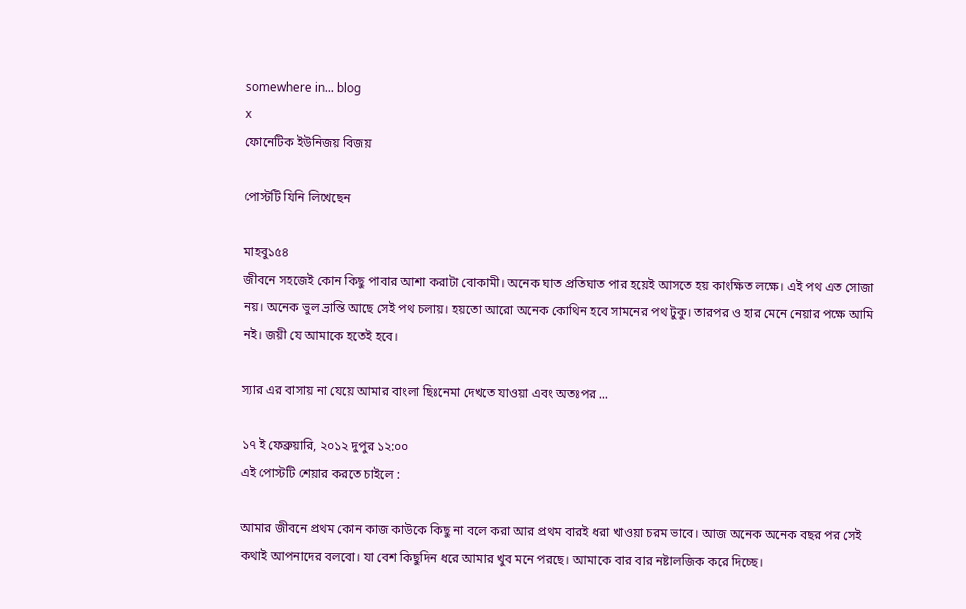somewhere in... blog
x
ফোনেটিক ইউনিজয় বিজয়

পোস্টটি যিনি লিখেছেন

মাহবু১৫৪
জীবনে সহজেই কোন কিছু পাবার আশা করাটা বোকামী। অনেক ঘাত প্রতিঘাত পার হয়েই আসতে হয় কাংক্ষিত লক্ষে। এই পথ এত সোজা নয়। অনেক ভুল ভ্রান্তি আছে সেই পথ চলায়। হয়তো আরো অনেক কোথিন হবে সামনের পথ টুকু। তারপর ও হার মেনে নেয়ার পক্ষে আমি নই। জয়ী যে আমাকে হতেই হবে।

স্যার এর বাসায় না যেয়ে আমার বাংলা ছিঃনেমা দেখতে যাওয়া এবং অতঃপর ...

১৭ ই ফেব্রুয়ারি, ২০১২ দুপুর ১২:০০
এই পোস্টটি শেয়ার করতে চাইলে :

আমার জীবনে প্রথম কোন কাজ কাউকে কিছু না বলে করা আর প্রথম বারই ধরা খাওয়া চরম ভাবে। আজ অনেক অনেক বছর পর সেই কথাই আপনাদের বলবো। যা বেশ কিছুদিন ধরে আমার খুব মনে পরছে। আমাকে বার বার নষ্টালজিক করে দিচ্ছে।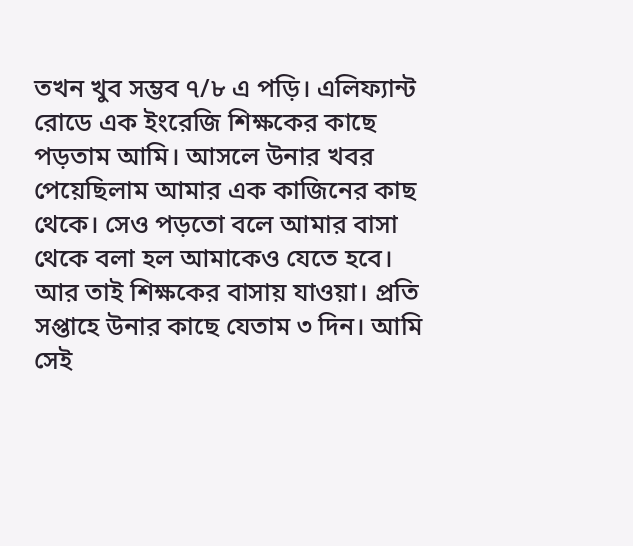তখন খুব সম্ভব ৭/৮ এ পড়ি। এলিফ্যান্ট রোডে এক ইংরেজি শিক্ষকের কাছে পড়তাম আমি। আসলে উনার খবর পেয়েছিলাম আমার এক কাজিনের কাছ থেকে। সেও পড়তো বলে আমার বাসা থেকে বলা হল আমাকেও যেতে হবে। আর তাই শিক্ষকের বাসায় যাওয়া। প্রতি সপ্তাহে উনার কাছে যেতাম ৩ দিন। আমি সেই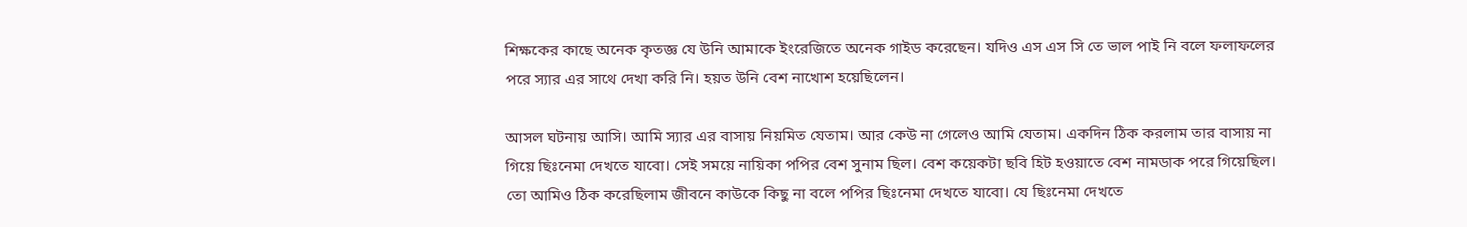শিক্ষকের কাছে অনেক কৃতজ্ঞ যে উনি আমাকে ইংরেজিতে অনেক গাইড করেছেন। যদিও এস এস সি তে ভাল পাই নি বলে ফলাফলের পরে স্যার এর সাথে দেখা করি নি। হয়ত উনি বেশ নাখোশ হয়েছিলেন।

আসল ঘটনায় আসি। আমি স্যার এর বাসায় নিয়মিত যেতাম। আর কেউ না গেলেও আমি যেতাম। একদিন ঠিক করলাম তার বাসায় না গিয়ে ছিঃনেমা দেখতে যাবো। সেই সময়ে নায়িকা পপির বেশ সুনাম ছিল। বেশ কয়েকটা ছবি হিট হওয়াতে বেশ নামডাক পরে গিয়েছিল। তো আমিও ঠিক করেছিলাম জীবনে কাউকে কিছু না বলে পপির ছিঃনেমা দেখতে যাবো। যে ছিঃনেমা দেখতে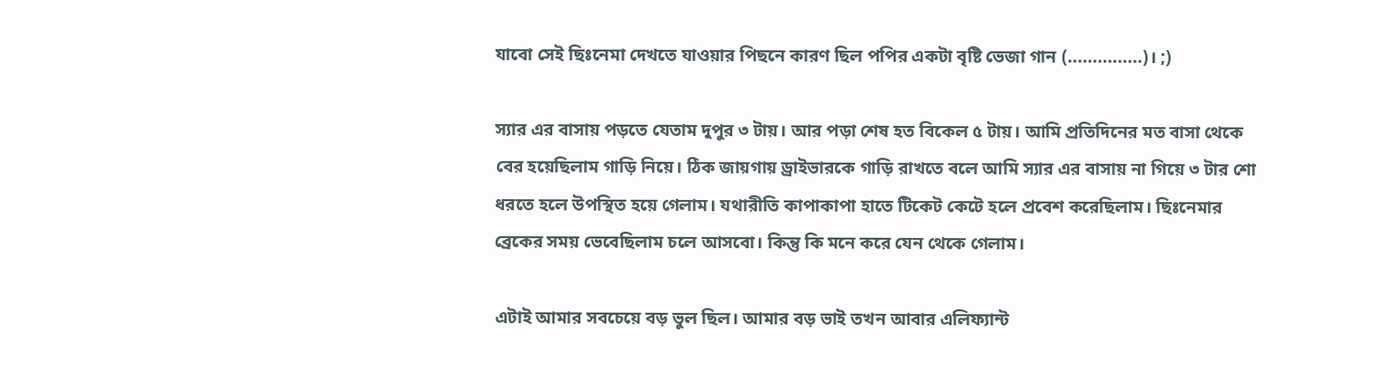যাবো সেই ছিঃনেমা দেখতে যাওয়ার পিছনে কারণ ছিল পপির একটা বৃষ্টি ভেজা গান (...............)। ;)

স্যার এর বাসায় পড়তে যেতাম দুপুর ৩ টায়। আর পড়া শেষ হত বিকেল ৫ টায়। আমি প্রতিদিনের মত বাসা থেকে বের হয়েছিলাম গাড়ি নিয়ে। ঠিক জায়গায় ড্রাইভারকে গাড়ি রাখতে বলে আমি স্যার এর বাসায় না গিয়ে ৩ টার শো ধরতে হলে উপস্থিত হয়ে গেলাম। যথারীতি কাপাকাপা হাতে টিকেট কেটে হলে প্রবেশ করেছিলাম। ছিঃনেমার ব্রেকের সময় ভেবেছিলাম চলে আসবো। কিন্তু কি মনে করে যেন থেকে গেলাম।

এটাই আমার সবচেয়ে বড় ভুল ছিল। আমার বড় ভাই তখন আবার এলিফ্যান্ট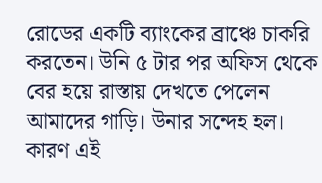রোডের একটি ব্যাংকের ব্রাঞ্চে চাকরি করতেন। উনি ৫ টার পর অফিস থেকে বের হয়ে রাস্তায় দেখতে পেলেন আমাদের গাড়ি। উনার সন্দেহ হল। কারণ এই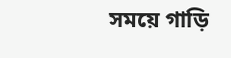সময়ে গাড়ি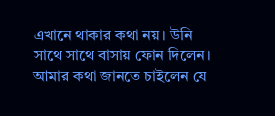এখানে থাকার কথা নয়। উনি সাথে সাথে বাসায় ফোন দিলেন। আমার কথা জানতে চাইলেন যে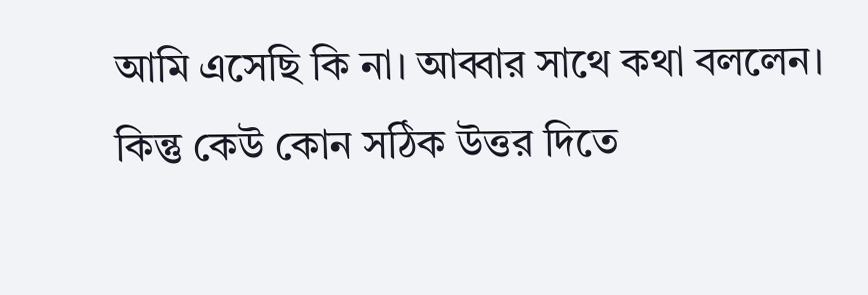আমি এসেছি কি না। আব্বার সাথে কথা বললেন। কিন্তু কেউ কোন সঠিক উত্তর দিতে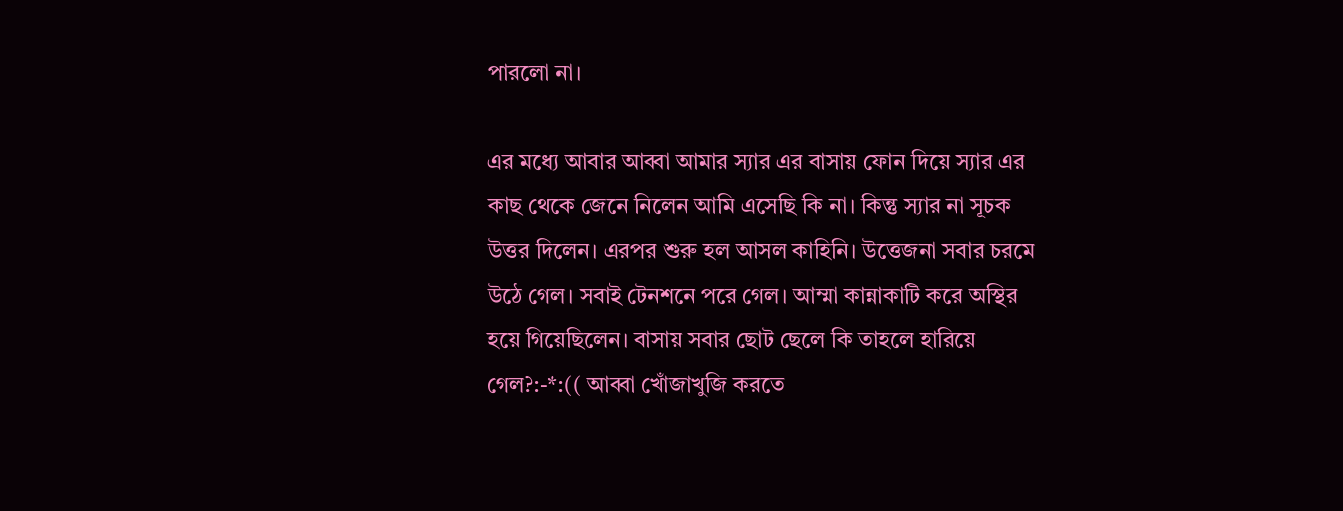পারলো না।

এর মধ্যে আবার আব্বা আমার স্যার এর বাসায় ফোন দিয়ে স্যার এর কাছ থেকে জেনে নিলেন আমি এসেছি কি না। কিন্তু স্যার না সূচক উত্তর দিলেন। এরপর শুরু হল আসল কাহিনি। উত্তেজনা সবার চরমে উঠে গেল। সবাই টেনশনে পরে গেল। আম্মা কান্নাকাটি করে অস্থির হয়ে গিয়েছিলেন। বাসায় সবার ছোট ছেলে কি তাহলে হারিয়ে গেল?:-*:(( আব্বা খোঁজাখুজি করতে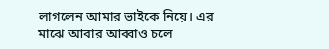লাগলেন আমার ভাইকে নিয়ে। এর মাঝে আবার আব্বাও চলে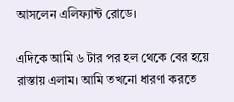আসলেন এলিফ্যান্ট রোডে।

এদিকে আমি ৬ টার পর হল থেকে বের হয়ে রাস্তায় এলাম। আমি তখনো ধারণা করতে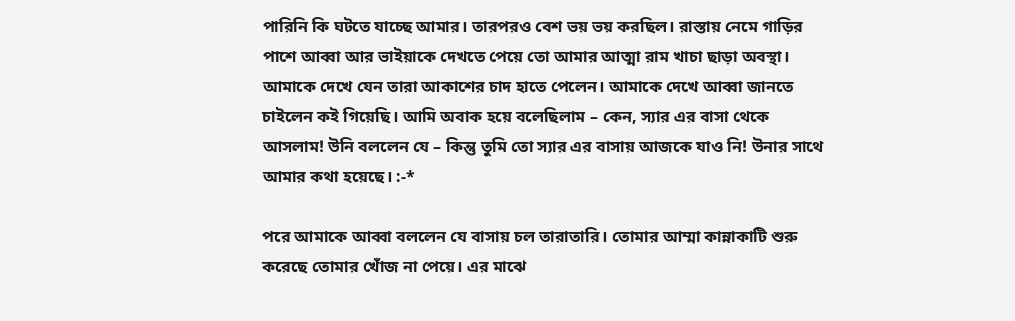পারিনি কি ঘটতে যাচ্ছে আমার। তারপরও বেশ ভয় ভয় করছিল। রাস্তায় নেমে গাড়ির পাশে আব্বা আর ভাইয়াকে দেখতে পেয়ে তো আমার আত্মা রাম খাচা ছাড়া অবস্থা। আমাকে দেখে যেন তারা আকাশের চাদ হাতে পেলেন। আমাকে দেখে আব্বা জানতে চাইলেন কই গিয়েছি। আমি অবাক হয়ে বলেছিলাম – কেন, স্যার এর বাসা থেকে আসলাম! উনি বললেন যে – কিন্তু তুমি তো স্যার এর বাসায় আজকে যাও নি! উনার সাথে আমার কথা হয়েছে। :-*

পরে আমাকে আব্বা বললেন যে বাসায় চল তারাতারি। তোমার আম্মা কান্নাকাটি শুরু করেছে তোমার খোঁজ না পেয়ে। এর মাঝে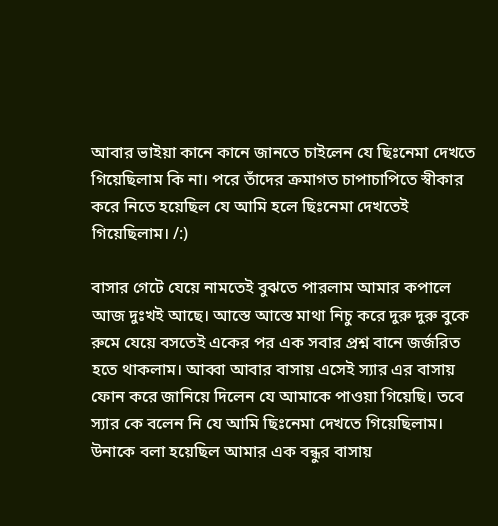আবার ভাইয়া কানে কানে জানতে চাইলেন যে ছিঃনেমা দেখতে গিয়েছিলাম কি না। পরে তাঁদের ক্রমাগত চাপাচাপিতে স্বীকার করে নিতে হয়েছিল যে আমি হলে ছিঃনেমা দেখতেই গিয়েছিলাম। /:)

বাসার গেটে যেয়ে নামতেই বুঝতে পারলাম আমার কপালে আজ দুঃখই আছে। আস্তে আস্তে মাথা নিচু করে দুরু দুরু বুকে রুমে যেয়ে বসতেই একের পর এক সবার প্রশ্ন বানে জর্জরিত হতে থাকলাম। আব্বা আবার বাসায় এসেই স্যার এর বাসায় ফোন করে জানিয়ে দিলেন যে আমাকে পাওয়া গিয়েছি। তবে স্যার কে বলেন নি যে আমি ছিঃনেমা দেখতে গিয়েছিলাম। উনাকে বলা হয়েছিল আমার এক বন্ধুর বাসায়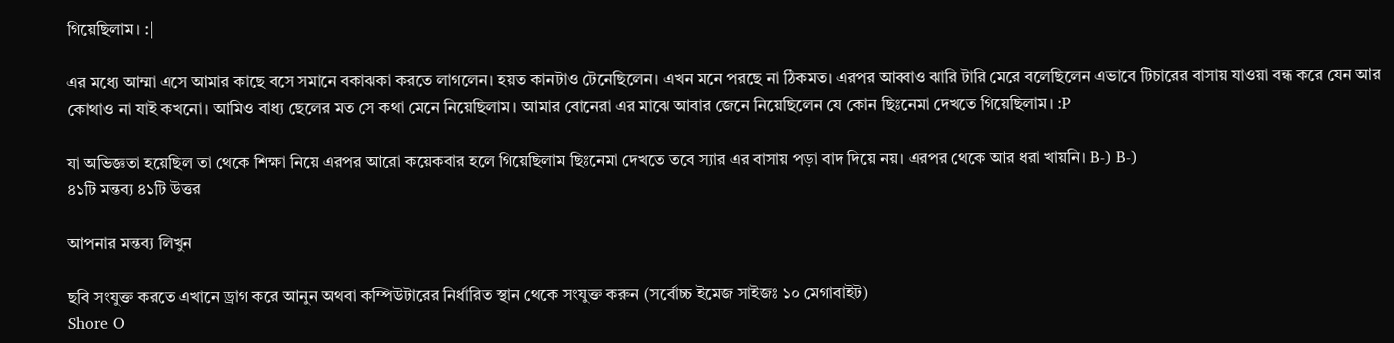গিয়েছিলাম। :|

এর মধ্যে আম্মা এসে আমার কাছে বসে সমানে বকাঝকা করতে লাগলেন। হয়ত কানটাও টেনেছিলেন। এখন মনে পরছে না ঠিকমত। এরপর আব্বাও ঝারি টারি মেরে বলেছিলেন এভাবে টিচারের বাসায় যাওয়া বন্ধ করে যেন আর কোথাও না যাই কখনো। আমিও বাধ্য ছেলের মত সে কথা মেনে নিয়েছিলাম। আমার বোনেরা এর মাঝে আবার জেনে নিয়েছিলেন যে কোন ছিঃনেমা দেখতে গিয়েছিলাম। :P

যা অভিজ্ঞতা হয়েছিল তা থেকে শিক্ষা নিয়ে এরপর আরো কয়েকবার হলে গিয়েছিলাম ছিঃনেমা দেখতে তবে স্যার এর বাসায় পড়া বাদ দিয়ে নয়। এরপর থেকে আর ধরা খায়নি। B-) B-)
৪১টি মন্তব্য ৪১টি উত্তর

আপনার মন্তব্য লিখুন

ছবি সংযুক্ত করতে এখানে ড্রাগ করে আনুন অথবা কম্পিউটারের নির্ধারিত স্থান থেকে সংযুক্ত করুন (সর্বোচ্চ ইমেজ সাইজঃ ১০ মেগাবাইট)
Shore O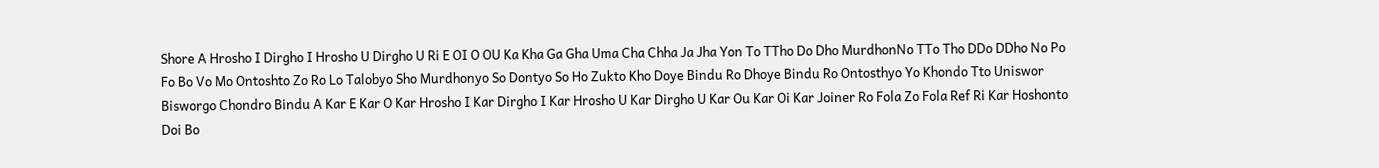Shore A Hrosho I Dirgho I Hrosho U Dirgho U Ri E OI O OU Ka Kha Ga Gha Uma Cha Chha Ja Jha Yon To TTho Do Dho MurdhonNo TTo Tho DDo DDho No Po Fo Bo Vo Mo Ontoshto Zo Ro Lo Talobyo Sho Murdhonyo So Dontyo So Ho Zukto Kho Doye Bindu Ro Dhoye Bindu Ro Ontosthyo Yo Khondo Tto Uniswor Bisworgo Chondro Bindu A Kar E Kar O Kar Hrosho I Kar Dirgho I Kar Hrosho U Kar Dirgho U Kar Ou Kar Oi Kar Joiner Ro Fola Zo Fola Ref Ri Kar Hoshonto Doi Bo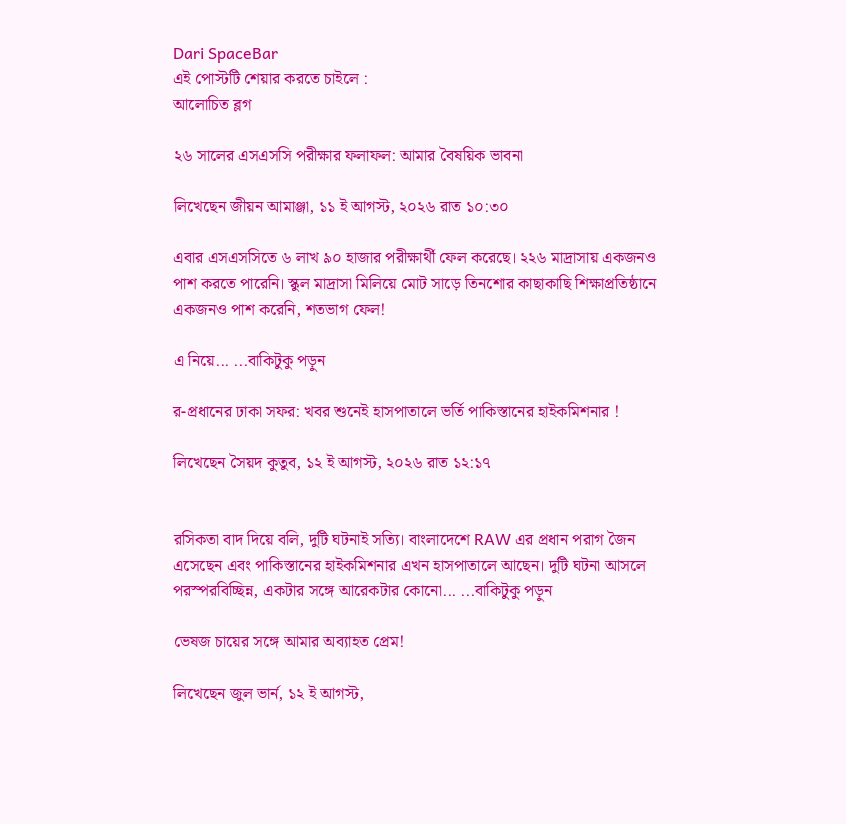Dari SpaceBar
এই পোস্টটি শেয়ার করতে চাইলে :
আলোচিত ব্লগ

২৬ সালের এসএসসি পরীক্ষার ফলাফল: আমার বৈষয়িক ভাবনা

লিখেছেন জীয়ন আমাঞ্জা, ১১ ই আগস্ট, ২০২৬ রাত ১০:৩০

এবার এসএসসিতে ৬ লাখ ৯০ হাজার পরীক্ষার্থী ফেল করেছে। ২২৬ মাদ্রাসায় একজনও পাশ করতে পারেনি। স্কুল মাদ্রাসা মিলিয়ে মোট সাড়ে তিনশোর কাছাকাছি শিক্ষাপ্রতিষ্ঠানে একজনও পাশ করেনি, শতভাগ ফেল!

এ নিয়ে... ...বাকিটুকু পড়ুন

র-প্রধানের ঢাকা সফর: খবর শুনেই হাসপাতালে ভর্তি পাকিস্তানের হাইকমিশনার !

লিখেছেন সৈয়দ কুতুব, ১২ ই আগস্ট, ২০২৬ রাত ১২:১৭


রসিকতা বাদ দিয়ে বলি, দুটি ঘটনাই সত্যি। বাংলাদেশে RAW এর প্রধান পরাগ জৈন এসেছেন এবং পাকিস্তানের হাইকমিশনার এখন হাসপাতালে আছেন। দুটি ঘটনা আসলে পরস্পরবিচ্ছিন্ন, একটার সঙ্গে আরেকটার কোনো... ...বাকিটুকু পড়ুন

ভেষজ চায়ের সঙ্গে আমার অব্যাহত প্রেম!

লিখেছেন জুল ভার্ন, ১২ ই আগস্ট,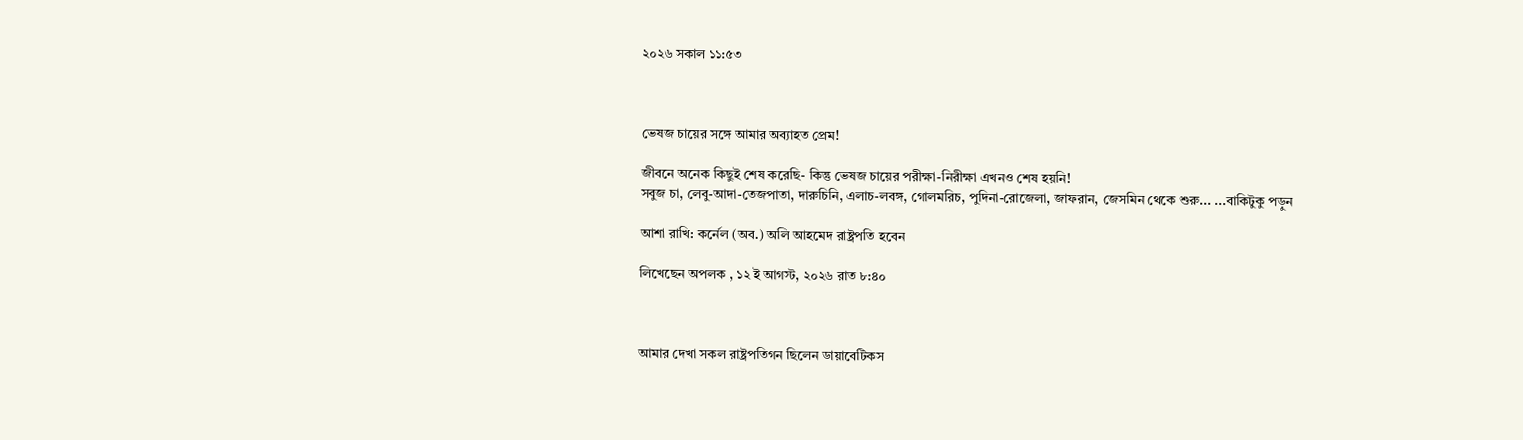২০২৬ সকাল ১১:৫৩



ভেষজ চায়ের সঙ্গে আমার অব্যাহত প্রেম!

জীবনে অনেক কিছুই শেষ করেছি- কিন্তু ভেষজ চায়ের পরীক্ষা-নিরীক্ষা এখনও শেষ হয়নি!
সবুজ চা, লেবু-আদা-তেজপাতা, দারুচিনি, এলাচ-লবঙ্গ, গোলমরিচ, পুদিনা-রোজেলা, জাফরান, জেসমিন থেকে শুরু... ...বাকিটুকু পড়ুন

আশা রাখি: কর্নেল (অব.) অলি আহমেদ রাষ্ট্রপতি হবেন

লিখেছেন অপলক , ১২ ই আগস্ট, ২০২৬ রাত ৮:৪০



আমার দেখা সকল রাষ্ট্রপতিগন ছিলেন ডায়াবেটিকস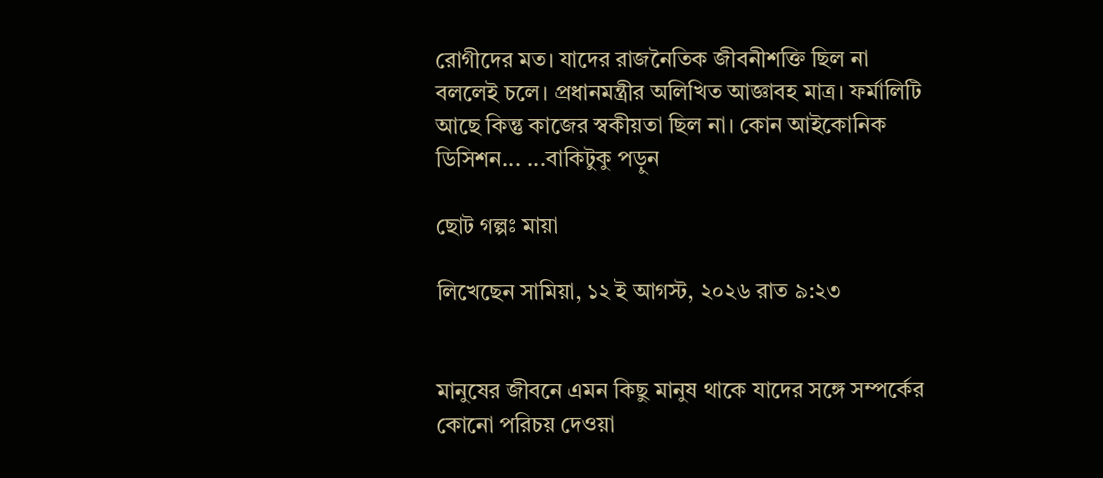রোগীদের মত। যাদের রাজনৈতিক জীবনীশক্তি ছিল না বললেই চলে। প্রধানমন্ত্রীর অলিখিত আজ্ঞাবহ মাত্র। ফর্মালিটি আছে কিন্তু কাজের স্বকীয়তা ছিল না। কোন আইকোনিক ডিসিশন... ...বাকিটুকু পড়ুন

ছোট গল্পঃ মায়া

লিখেছেন সামিয়া, ১২ ই আগস্ট, ২০২৬ রাত ৯:২৩


মানুষের জীবনে এমন কিছু মানুষ থাকে যাদের সঙ্গে সম্পর্কের কোনো পরিচয় দেওয়া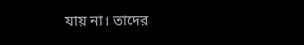যায় না। তাদের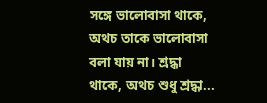সঙ্গে ভালোবাসা থাকে, অথচ তাকে ভালোবাসা বলা যায় না। শ্রদ্ধা থাকে, অথচ শুধু শ্রদ্ধা...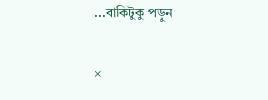...বাকিটুকু পড়ুন

×